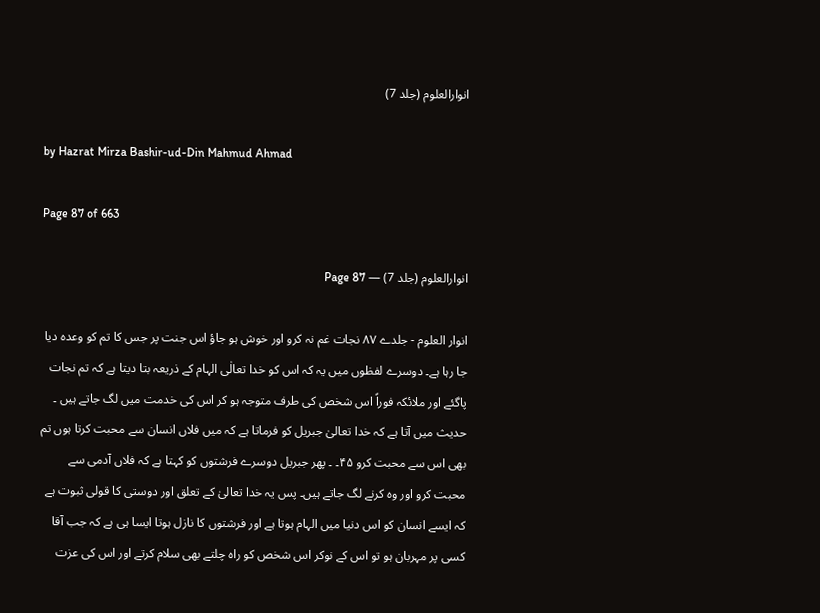انوارالعلوم (جلد 7)

by Hazrat Mirza Bashir-ud-Din Mahmud Ahmad

Page 87 of 663

انوارالعلوم (جلد 7) — Page 87

انوار العلوم - جلدے ۸۷ نجات غم نہ کرو اور خوش ہو جاؤ اس جنت پر جس کا تم کو وعدہ دیا جا رہا ہے۔ دوسرے لفظوں میں یہ کہ اس کو خدا تعالٰی الہام کے ذریعہ بتا دیتا ہے کہ تم نجات پاگئے اور ملائکہ فوراً اس شخص کی طرف متوجہ ہو کر اس کی خدمت میں لگ جاتے ہیں ۔ حدیث میں آتا ہے کہ خدا تعالیٰ جبریل کو فرماتا ہے کہ میں فلاں انسان سے محبت کرتا ہوں تم بھی اس سے محبت کرو ۴۵۔ ۔ پھر جبریل دوسرے فرشتوں کو کہتا ہے کہ فلاں آدمی سے محبت کرو اور وہ کرنے لگ جاتے ہیں۔ پس یہ خدا تعالیٰ کے تعلق اور دوستی کا قولی ثبوت ہے کہ ایسے انسان کو اس دنیا میں الہام ہوتا ہے اور فرشتوں کا نازل ہوتا ایسا ہی ہے کہ جب آقا کسی پر مہربان ہو تو اس کے نوکر اس شخص کو راہ چلتے بھی سلام کرتے اور اس کی عزت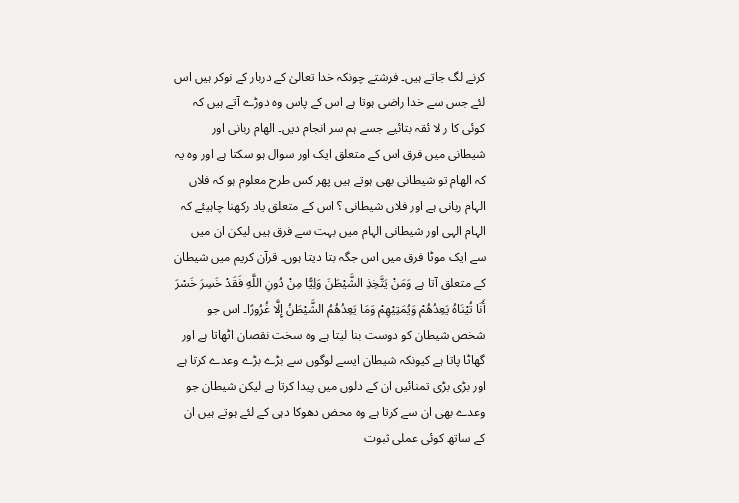کرنے لگ جاتے ہیں۔ فرشتے چونکہ خدا تعالیٰ کے دربار کے نوکر ہیں اس لئے جس سے خدا راضی ہوتا ہے اس کے پاس وہ دوڑے آتے ہیں کہ کوئی کا ر لا ئقہ بتائیے جسے ہم سر انجام دیں۔ الهام ربانی اور شیطانی میں فرق اس کے متعلق ایک اور سوال ہو سکتا ہے اور وہ یہ کہ الهام تو شیطانی بھی ہوتے ہیں پھر کس طرح معلوم ہو کہ فلاں الہام ربانی ہے اور فلاں شیطانی ؟ اس کے متعلق یاد رکھنا چاہیئے کہ الہام الہی اور شیطانی الہام میں بہت سے فرق ہیں لیکن ان میں سے ایک موٹا فرق میں اس جگہ بتا دیتا ہوں۔ قرآن کریم میں شیطان کے متعلق آتا ہے وَمَنْ يَتَّخِذِ الشَّيْطَنَ وَلِيًّا مِنْ دُونِ اللَّهِ فَقَدْ خَسِرَ خَسْرَ أَنَا تُيْنَاهُ يَعِدُهُمْ وَيُمَتِيْهِمْ وَمَا يَعِدُهُمُ الشَّيْطَنُ إِلَّا غُرُورًا۔ اس جو شخص شیطان کو دوست بنا لیتا ہے وہ سخت نقصان اٹھاتا ہے اور گھاٹا پاتا ہے کیونکہ شیطان ایسے لوگوں سے بڑے بڑے وعدے کرتا ہے اور بڑی بڑی تمنائیں ان کے دلوں میں پیدا کرتا ہے لیکن شیطان جو وعدے بھی ان سے کرتا ہے وہ محض دھوکا دہی کے لئے ہوتے ہیں ان کے ساتھ کوئی عملی ثبوت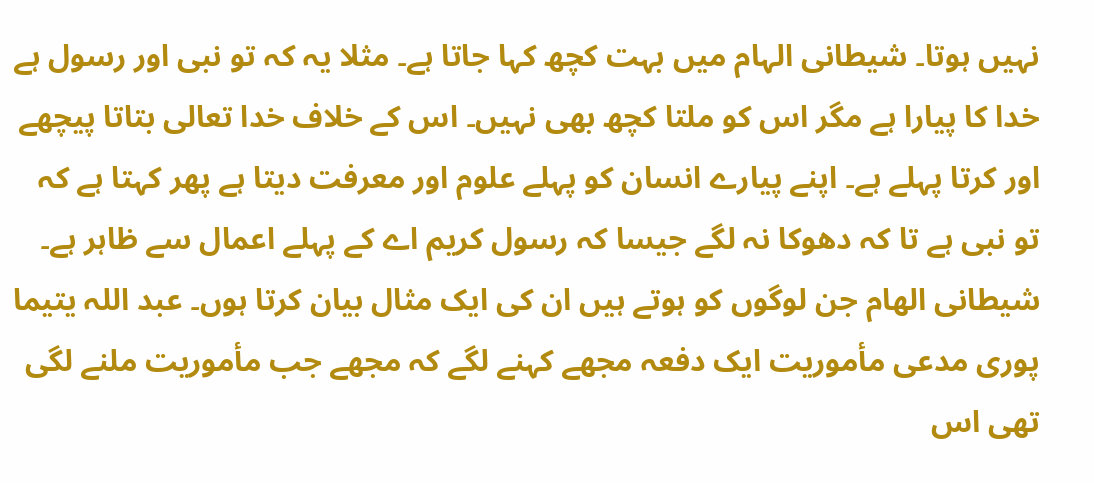نہیں ہوتا۔ شیطانی الہام میں بہت کچھ کہا جاتا ہے۔ مثلا یہ کہ تو نبی اور رسول ہے خدا کا پیارا ہے مگر اس کو ملتا کچھ بھی نہیں۔ اس کے خلاف خدا تعالی بتاتا پیچھے اور کرتا پہلے ہے۔ اپنے پیارے انسان کو پہلے علوم اور معرفت دیتا ہے پھر کہتا ہے کہ تو نبی ہے تا کہ دھوکا نہ لگے جیسا کہ رسول کریم اے کے پہلے اعمال سے ظاہر ہے۔ شیطانی الهام جن لوگوں کو ہوتے ہیں ان کی ایک مثال بیان کرتا ہوں۔ عبد اللہ یتیما پوری مدعی مأموریت ایک دفعہ مجھے کہنے لگے کہ مجھے جب مأموریت ملنے لگی تھی اس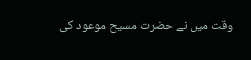وقت میں نے حضرت مسیح موعود کی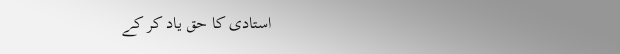استادی کا حق یاد کر کے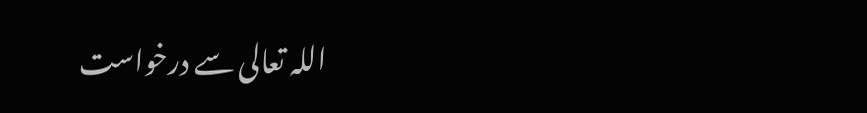اللہ تعالی سے درخواست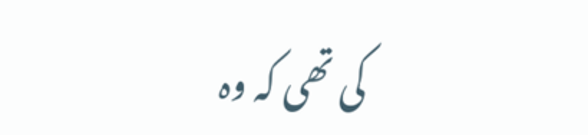کی تھی کہ وہ